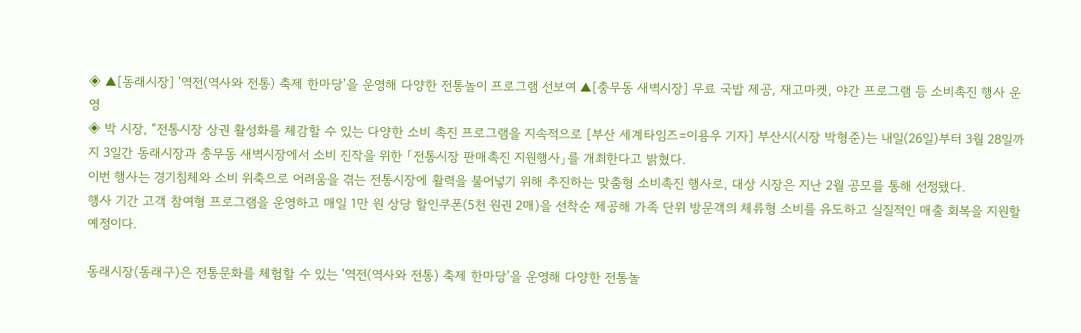◈ ▲[동래시장] '역전(역사와 전통) 축제 한마당'을 운영해 다양한 전통놀이 프로그램 선보여 ▲[충무동 새벽시장] 무료 국밥 제공, 재고마켓, 야간 프로그램 등 소비촉진 행사 운영
◈ 박 시장, “전통시장 상권 활성화를 체감할 수 있는 다양한 소비 촉진 프로그램을 지속적으로 [부산 세계타임즈=이용우 기자] 부산시(시장 박형준)는 내일(26일)부터 3월 28일까지 3일간 동래시장과 충무동 새벽시장에서 소비 진작을 위한 「전통시장 판매촉진 지원행사」를 개최한다고 밝혔다.
이번 행사는 경기침체와 소비 위축으로 어려움을 겪는 전통시장에 활력을 불어넣기 위해 추진하는 맞춤형 소비촉진 행사로, 대상 시장은 지난 2월 공모를 통해 선정됐다.
행사 기간 고객 참여형 프로그램을 운영하고 매일 1만 원 상당 할인쿠폰(5천 원권 2매)을 선착순 제공해 가족 단위 방문객의 체류형 소비를 유도하고 실질적인 매출 회복을 지원할 예정이다.

동래시장(동래구)은 전통문화를 체험할 수 있는 '역전(역사와 전통) 축제 한마당'을 운영해 다양한 전통놀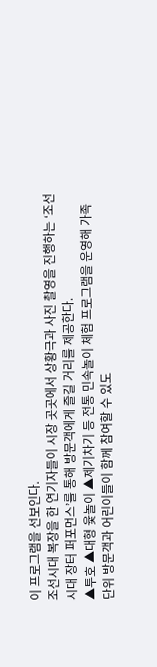이 프로그램을 선보인다.
조선시대 복장을 한 연기자들이 시장 곳곳에서 상황극과 사진 촬영을 진행하는 ‘조선시대 장터 퍼포먼스’를 통해 방문객에게 즐길 거리를 제공한다.
▲투호 ▲대형 윷놀이 ▲제기차기 등 전통 민속놀이 체험 프로그램을 운영해 가족 단위 방문객과 어린이들이 함께 참여할 수 있도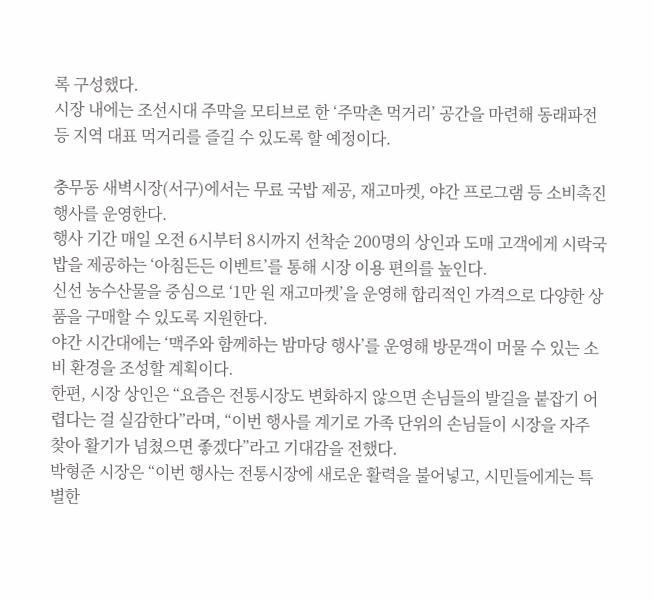록 구성했다.
시장 내에는 조선시대 주막을 모티브로 한 ‘주막촌 먹거리’ 공간을 마련해 동래파전 등 지역 대표 먹거리를 즐길 수 있도록 할 예정이다.

충무동 새벽시장(서구)에서는 무료 국밥 제공, 재고마켓, 야간 프로그램 등 소비촉진 행사를 운영한다.
행사 기간 매일 오전 6시부터 8시까지 선착순 200명의 상인과 도매 고객에게 시락국밥을 제공하는 ‘아침든든 이벤트’를 통해 시장 이용 편의를 높인다.
신선 농수산물을 중심으로 ‘1만 원 재고마켓’을 운영해 합리적인 가격으로 다양한 상품을 구매할 수 있도록 지원한다.
야간 시간대에는 ‘맥주와 함께하는 밤마당 행사’를 운영해 방문객이 머물 수 있는 소비 환경을 조성할 계획이다.
한편, 시장 상인은 “요즘은 전통시장도 변화하지 않으면 손님들의 발길을 붙잡기 어렵다는 걸 실감한다”라며, “이번 행사를 계기로 가족 단위의 손님들이 시장을 자주 찾아 활기가 넘쳤으면 좋겠다”라고 기대감을 전했다.
박형준 시장은 “이번 행사는 전통시장에 새로운 활력을 불어넣고, 시민들에게는 특별한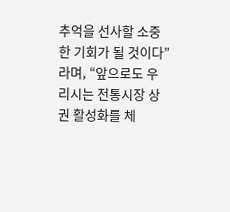추억을 선사할 소중한 기회가 될 것이다”라며, “앞으로도 우리시는 전통시장 상권 활성화를 체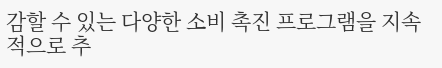감할 수 있는 다양한 소비 촉진 프로그램을 지속적으로 추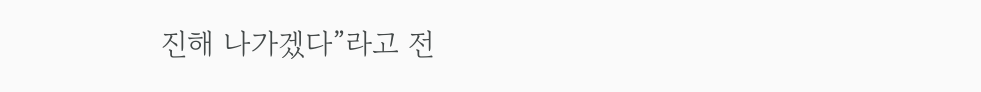진해 나가겠다”라고 전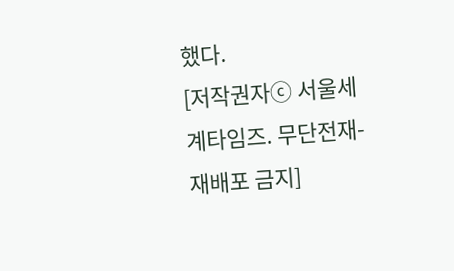했다.
[저작권자ⓒ 서울세계타임즈. 무단전재-재배포 금지]